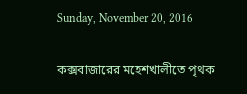Sunday, November 20, 2016

কক্সবাজারের মহেশখালীতে পৃথক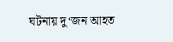ঘটনায় দু‘জন আহত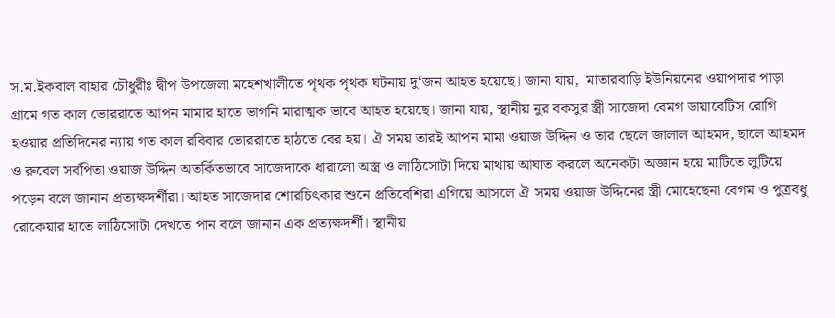স.ম.ইকবাল বাহার চৌধুরীঃ দ্বীপ উপজেলা মহেশখালীতে পৃথক পৃথক ঘটনায় দু‘জন আহত হয়েছে। জানা যায়,  মাতারবাড়ি ইউনিয়নের ওয়াপদার পাড়া গ্রামে গত কাল ভোররাতে আপন মামার হাতে ভাগনি মারাত্মক ভাবে আহত হয়েছে। জানা যায়, স্থানীয় নুর বকসুর স্ত্রী সাজেদা বেমগ ডায়াবেটিস রোগি হওয়ার প্রতিদিনের ন্যায় গত কাল রবিবার ভোররাতে হাঠতে বের হয়। ঐ সময় তারই আপন মামা ওয়াজ উদ্দিন ও তার ছেলে জালাল আহমদ, ছালে আহমদ ও রুবেল সর্বপিতা ওয়াজ উদ্দিন অতর্কিতভাবে সাজেদাকে ধারালো অস্ত্র ও লাঠিসোটা দিয়ে মাথায় আঘাত করলে অনেকটা অজ্ঞান হয়ে মাটিতে লুটিয়ে পড়েন বলে জানান প্রত্যক্ষদর্শীরা। আহত সাজেদার শোরচিৎকার শুনে প্রতিবেশিরা এগিয়ে আসলে ঐ সময় ওয়াজ উদ্দিনের স্ত্রী মোহেছেনা বেগম ও পুত্রবধু রোকেয়ার হাতে লাঠিসোটা দেখতে পান বলে জানান এক প্রত্যক্ষদর্শী। স্থানীয়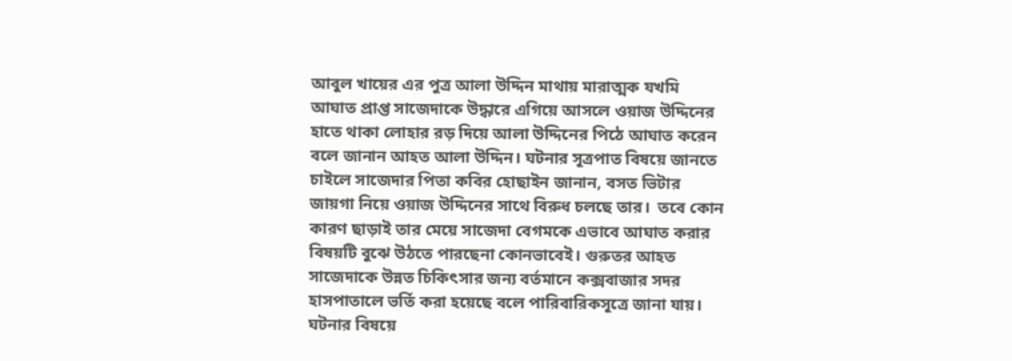আবুল খায়ের এর পুত্র আলা উদ্দিন মাথায় মারাত্মক যখমি আঘাত প্রাপ্ত সাজেদাকে উদ্ধারে এগিয়ে আসলে ওয়াজ উদ্দিনের হাতে থাকা লোহার রড় দিয়ে আলা উদ্দিনের পিঠে আঘাত করেন বলে জানান আহত আলা উদ্দিন। ঘটনার সূত্রপাত বিষয়ে জানতে চাইলে সাজেদার পিতা কবির হোছাইন জানান, বসত ভিটার জায়গা নিয়ে ওয়াজ উদ্দিনের সাথে বিরুধ চলছে তার।  তবে কোন কারণ ছাড়াই তার মেয়ে সাজেদা বেগমকে এভাবে আঘাত করার বিষয়টি বুঝে উঠতে পারছেনা কোনভাবেই। গুরুতর আহত সাজেদাকে উন্নত চিকিৎসার জন্য বর্তমানে কক্সবাজার সদর হাসপাতালে ভর্তি করা হয়েছে বলে পারিবারিকসূত্রে জানা যায়। ঘটনার বিষয়ে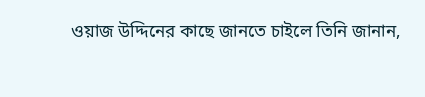ওয়াজ উদ্দিনের কাছে জানতে চাইলে তিনি জানান,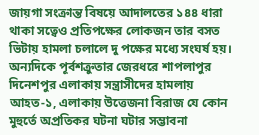জায়গা সংক্রান্ত বিষয়ে আদালতের ১৪৪ ধারা থাকা সত্বেও প্রতিপক্ষের লোকজন তার বসত ভিটায় হামলা চলালে দু পক্ষের মধ্যে সংঘর্ষ হয়। অন্যদিকে পূর্বশক্রুতার জেরধরে শাপলাপুর দিনেশপুর এলাকায় সন্ত্রাসীদের হামলায় আহত-১, এলাকায় উত্তেজনা বিরাজ যে কোন মুহুর্তে অপ্রতিকর ঘটনা ঘটার সম্ভাবনা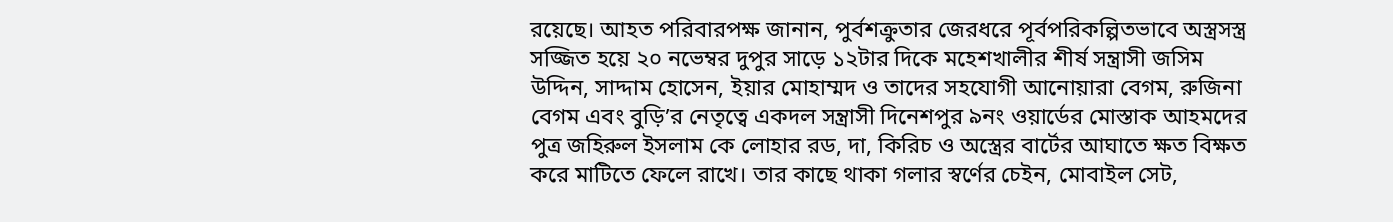রয়েছে। আহত পরিবারপক্ষ জানান, পুর্বশক্রুতার জেরধরে পূর্বপরিকল্পিতভাবে অস্ত্রসস্ত্র সজ্জিত হয়ে ২০ নভেম্বর দুপুর সাড়ে ১২টার দিকে মহেশখালীর শীর্ষ সন্ত্রাসী জসিম উদ্দিন, সাদ্দাম হোসেন, ইয়ার মোহাম্মদ ও তাদের সহযোগী আনোয়ারা বেগম, রুজিনা বেগম এবং বুড়ি’র নেতৃত্বে একদল সন্ত্রাসী দিনেশপুর ৯নং ওয়ার্ডের মোস্তাক আহমদের পুত্র জহিরুল ইসলাম কে লোহার রড, দা, কিরিচ ও অস্ত্রের বার্টের আঘাতে ক্ষত বিক্ষত করে মাটিতে ফেলে রাখে। তার কাছে থাকা গলার স্বর্ণের চেইন, মোবাইল সেট,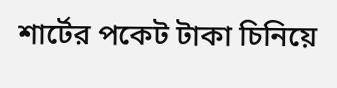শার্টের পকেট টাকা চিনিয়ে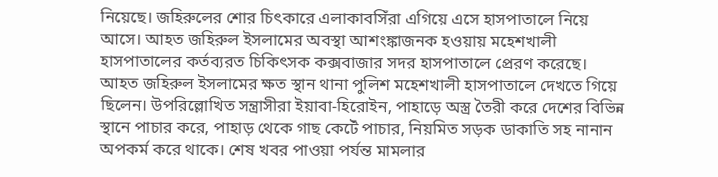নিয়েছে। জহিরুলের শোর চিৎকারে এলাকাবসিঁরা এগিয়ে এসে হাসপাতালে নিয়ে আসে। আহত জহিরুল ইসলামের অবস্থা আশংঙ্কাজনক হওয়ায় মহেশখালী হাসপাতালের কর্তব্যরত চিকিৎসক কক্সবাজার সদর হাসপাতালে প্রেরণ করেছে। আহত জহিরুল ইসলামের ক্ষত স্থান থানা পুলিশ মহেশখালী হাসপাতালে দেখতে গিয়ে ছিলেন। উপরিল্লোখিত সন্ত্রাসীরা ইয়াবা-হিরোইন, পাহাড়ে অস্ত্র তৈরী করে দেশের বিভিন্ন স্থানে পাচার করে, পাহাড় থেকে গাছ কেটেঁ পাচার, নিয়মিত সড়ক ডাকাতি সহ নানান অপকর্ম করে থাকে। শেষ খবর পাওয়া পর্যন্ত মামলার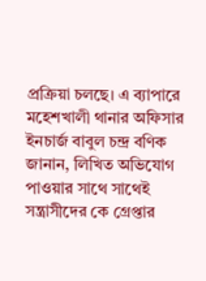প্রক্রিয়া চলছে। এ ব্যাপারে মহেশখালী থানার অফিসার ইনচার্জ বাবুল চন্দ্র বণিক জানান, লিখিত অভিযোগ পাওয়ার সাথে সাথেই সন্ত্রাসীদের কে গ্রেপ্তার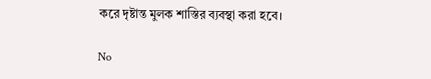করে দৃষ্টান্ত মুলক শাস্তির ব্যবস্থা করা হবে।

No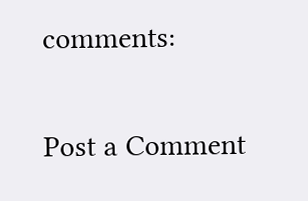comments:

Post a Comment